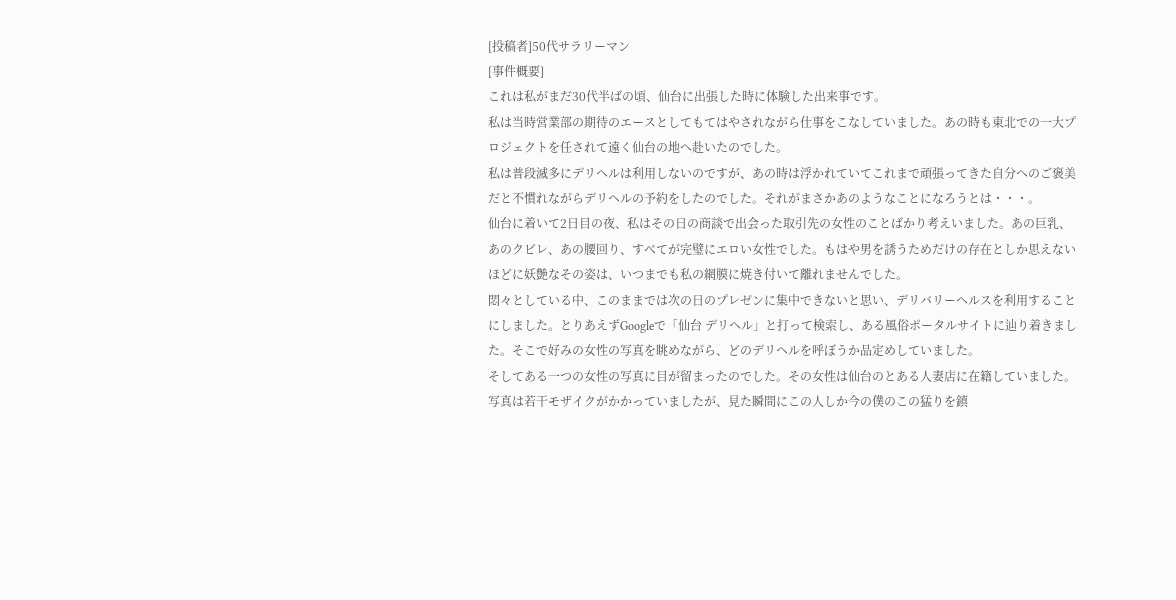[投稿者]50代サラリーマン
[事件概要]
これは私がまだ30代半ばの頃、仙台に出張した時に体験した出来事です。
私は当時営業部の期待のエースとしてもてはやされながら仕事をこなしていました。あの時も東北での一大プロジェクトを任されて遠く仙台の地へ赴いたのでした。
私は普段滅多にデリヘルは利用しないのですが、あの時は浮かれていてこれまで頑張ってきた自分へのご褒美だと不慣れながらデリヘルの予約をしたのでした。それがまさかあのようなことになろうとは・・・。
仙台に着いて2日目の夜、私はその日の商談で出会った取引先の女性のことばかり考えいました。あの巨乳、あのクビレ、あの腰回り、すべてが完璧にエロい女性でした。もはや男を誘うためだけの存在としか思えないほどに妖艶なその姿は、いつまでも私の網膜に焼き付いて離れませんでした。
悶々としている中、このままでは次の日のプレゼンに集中できないと思い、デリバリーヘルスを利用することにしました。とりあえずGoogleで「仙台 デリヘル」と打って検索し、ある風俗ポータルサイトに辿り着きました。そこで好みの女性の写真を眺めながら、どのデリヘルを呼ぼうか品定めしていました。
そしてある一つの女性の写真に目が留まったのでした。その女性は仙台のとある人妻店に在籍していました。写真は若干モザイクがかかっていましたが、見た瞬間にこの人しか今の僕のこの猛りを鎮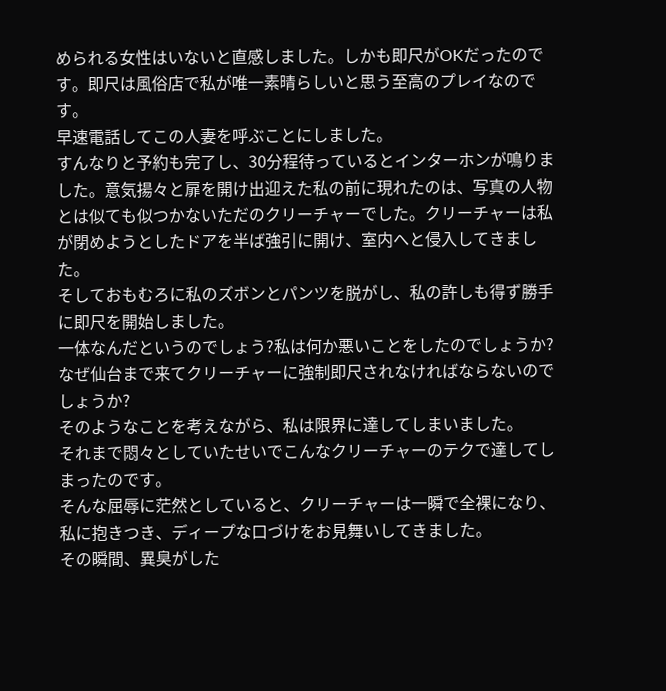められる女性はいないと直感しました。しかも即尺がOKだったのです。即尺は風俗店で私が唯一素晴らしいと思う至高のプレイなのです。
早速電話してこの人妻を呼ぶことにしました。
すんなりと予約も完了し、30分程待っているとインターホンが鳴りました。意気揚々と扉を開け出迎えた私の前に現れたのは、写真の人物とは似ても似つかないただのクリーチャーでした。クリーチャーは私が閉めようとしたドアを半ば強引に開け、室内へと侵入してきました。
そしておもむろに私のズボンとパンツを脱がし、私の許しも得ず勝手に即尺を開始しました。
一体なんだというのでしょう?私は何か悪いことをしたのでしょうか?なぜ仙台まで来てクリーチャーに強制即尺されなければならないのでしょうか?
そのようなことを考えながら、私は限界に達してしまいました。
それまで悶々としていたせいでこんなクリーチャーのテクで達してしまったのです。
そんな屈辱に茫然としていると、クリーチャーは一瞬で全裸になり、私に抱きつき、ディープな口づけをお見舞いしてきました。
その瞬間、異臭がした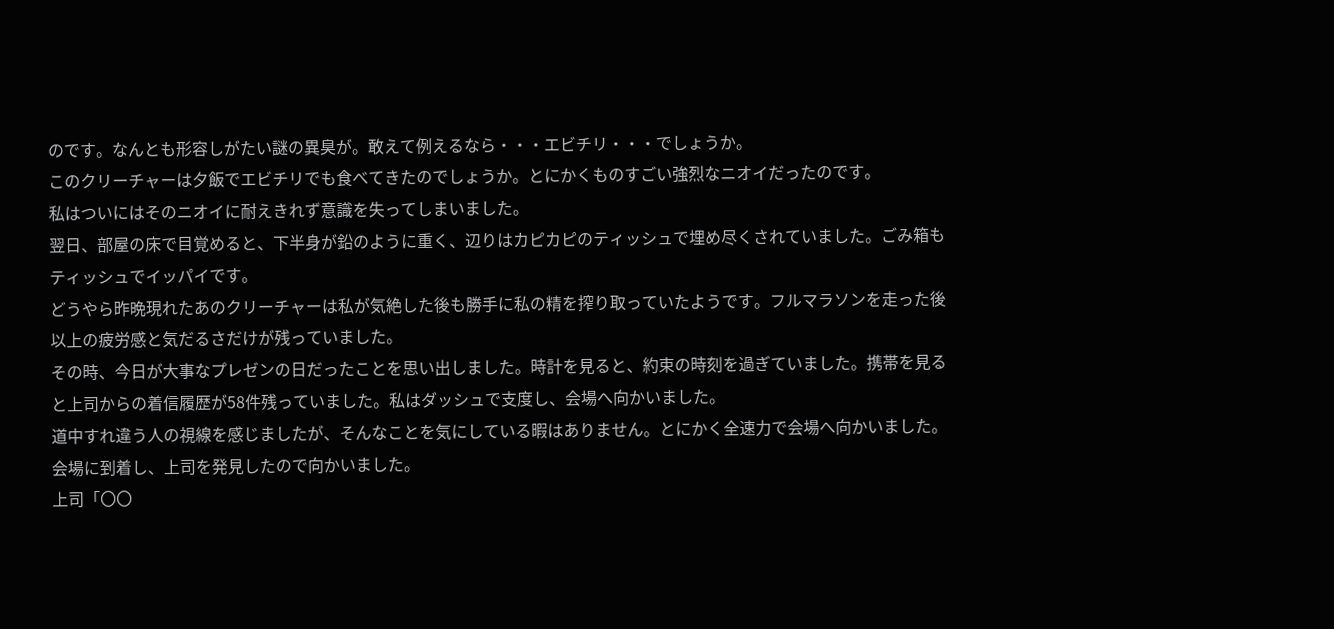のです。なんとも形容しがたい謎の異臭が。敢えて例えるなら・・・エビチリ・・・でしょうか。
このクリーチャーは夕飯でエビチリでも食べてきたのでしょうか。とにかくものすごい強烈なニオイだったのです。
私はついにはそのニオイに耐えきれず意識を失ってしまいました。
翌日、部屋の床で目覚めると、下半身が鉛のように重く、辺りはカピカピのティッシュで埋め尽くされていました。ごみ箱もティッシュでイッパイです。
どうやら昨晩現れたあのクリーチャーは私が気絶した後も勝手に私の精を搾り取っていたようです。フルマラソンを走った後以上の疲労感と気だるさだけが残っていました。
その時、今日が大事なプレゼンの日だったことを思い出しました。時計を見ると、約束の時刻を過ぎていました。携帯を見ると上司からの着信履歴が58件残っていました。私はダッシュで支度し、会場へ向かいました。
道中すれ違う人の視線を感じましたが、そんなことを気にしている暇はありません。とにかく全速力で会場へ向かいました。
会場に到着し、上司を発見したので向かいました。
上司「〇〇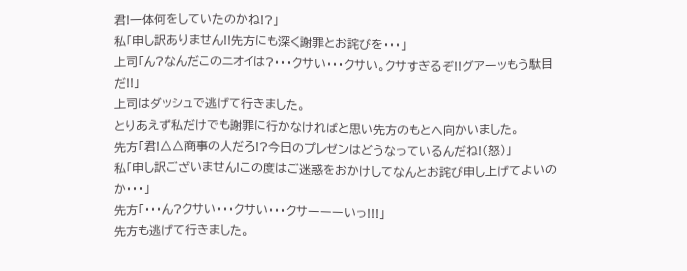君!一体何をしていたのかね!?」
私「申し訳ありません!!先方にも深く謝罪とお詫びを・・・」
上司「ん?なんだこのニオイは?・・・クサい・・・クサい。クサすぎるぞ!!グアーッもう駄目だ!!」
上司はダッシュで逃げて行きました。
とりあえず私だけでも謝罪に行かなければと思い先方のもとへ向かいました。
先方「君!△△商事の人だろ!?今日のプレゼンはどうなっているんだね!(怒)」
私「申し訳ございません!この度はご迷惑をおかけしてなんとお詫び申し上げてよいのか・・・」
先方「・・・ん?クサい・・・クサい・・・クサーーーいっ!!!」
先方も逃げて行きました。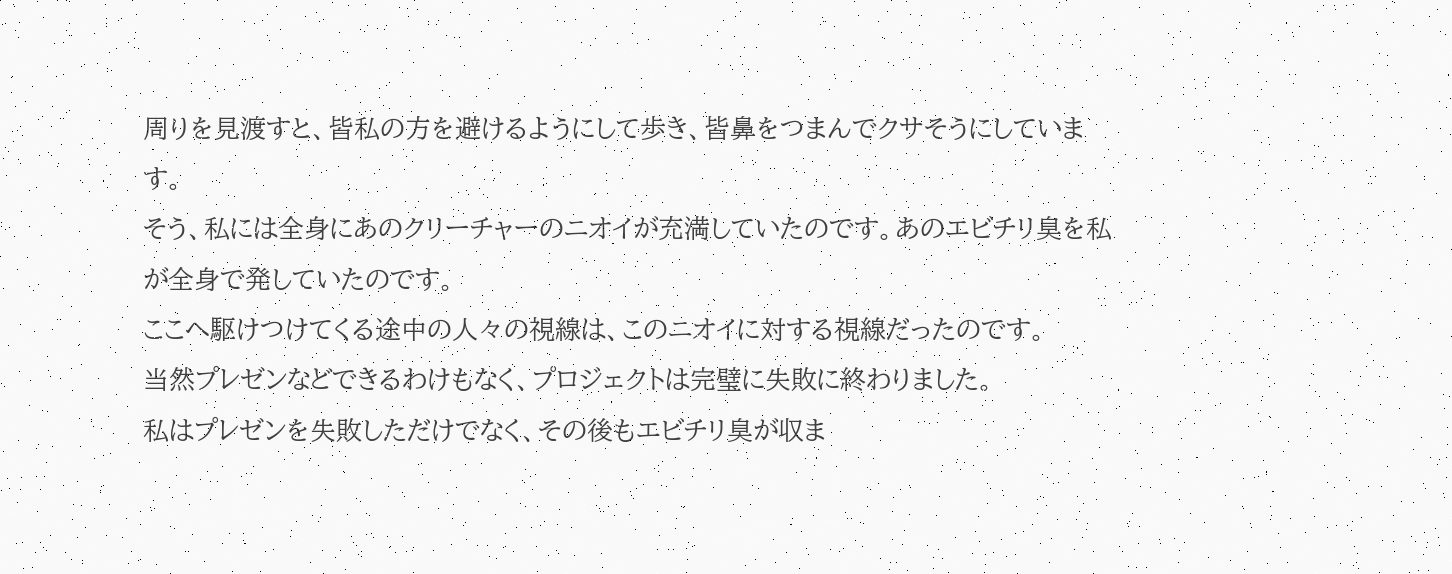周りを見渡すと、皆私の方を避けるようにして歩き、皆鼻をつまんでクサそうにしています。
そう、私には全身にあのクリーチャーのニオイが充満していたのです。あのエビチリ臭を私が全身で発していたのです。
ここへ駆けつけてくる途中の人々の視線は、このニオイに対する視線だったのです。
当然プレゼンなどできるわけもなく、プロジェクトは完璧に失敗に終わりました。
私はプレゼンを失敗しただけでなく、その後もエビチリ臭が収ま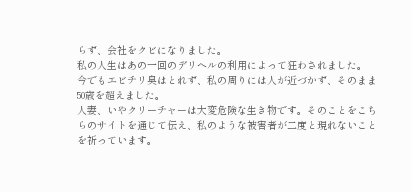らず、会社をクビになりました。
私の人生はあの一回のデリヘルの利用によって狂わされました。
今でもエビチリ臭はとれず、私の周りには人が近づかず、そのまま50歳を超えました。
人妻、いやクリーチャーは大変危険な生き物です。そのことをこちらのサイトを通じて伝え、私のような被害者が二度と現れないことを祈っています。